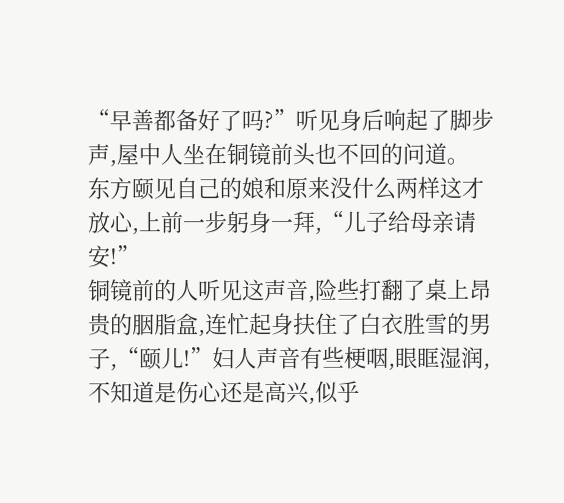“早善都备好了吗?”听见身后响起了脚步声,屋中人坐在铜镜前头也不回的问道。
东方颐见自己的娘和原来没什么两样这才放心,上前一步躬身一拜,“儿子给母亲请安!”
铜镜前的人听见这声音,险些打翻了桌上昂贵的胭脂盒,连忙起身扶住了白衣胜雪的男子,“颐儿!”妇人声音有些梗咽,眼眶湿润,不知道是伤心还是高兴,似乎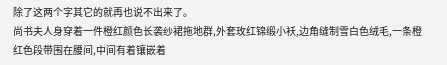除了这两个字其它的就再也说不出来了。
尚书夫人身穿着一件橙红颜色长袭纱裙拖地群,外套玫红锦缎小袄,边角缝制雪白色绒毛,一条橙红色段带围在腰间,中间有着镶嵌着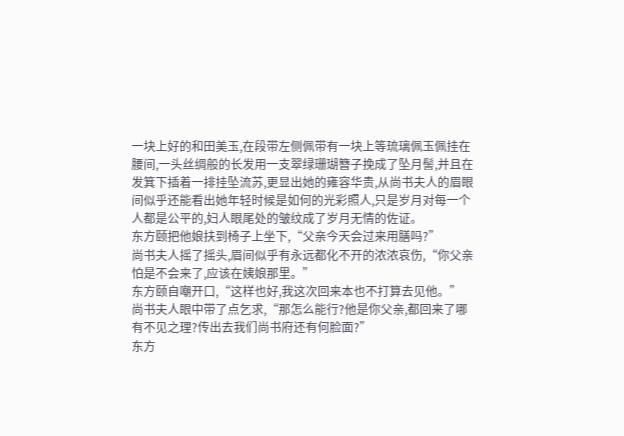一块上好的和田美玉,在段带左侧佩带有一块上等琉璃佩玉佩挂在腰间,一头丝绸般的长发用一支翠绿珊瑚簪子挽成了坠月髻,并且在发箕下插着一排挂坠流苏,更显出她的雍容华贵,从尚书夫人的眉眼间似乎还能看出她年轻时候是如何的光彩照人,只是岁月对每一个人都是公平的,妇人眼尾处的皱纹成了岁月无情的佐证。
东方颐把他娘扶到椅子上坐下,“父亲今天会过来用膳吗?”
尚书夫人摇了摇头,眉间似乎有永远都化不开的浓浓哀伤,“你父亲怕是不会来了,应该在姨娘那里。”
东方颐自嘲开口,“这样也好,我这次回来本也不打算去见他。”
尚书夫人眼中带了点乞求,“那怎么能行?他是你父亲,都回来了哪有不见之理?传出去我们尚书府还有何脸面?”
东方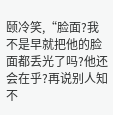颐冷笑,“脸面?我不是早就把他的脸面都丢光了吗?他还会在乎?再说别人知不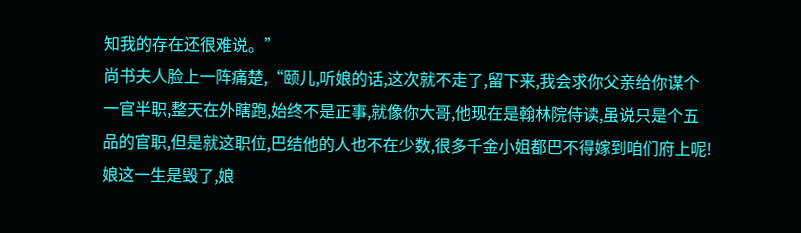知我的存在还很难说。”
尚书夫人脸上一阵痛楚,“颐儿,听娘的话,这次就不走了,留下来,我会求你父亲给你谋个一官半职,整天在外瞎跑,始终不是正事,就像你大哥,他现在是翰林院侍读,虽说只是个五品的官职,但是就这职位,巴结他的人也不在少数,很多千金小姐都巴不得嫁到咱们府上呢!娘这一生是毁了,娘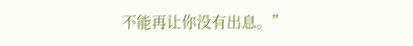不能再让你没有出息。”